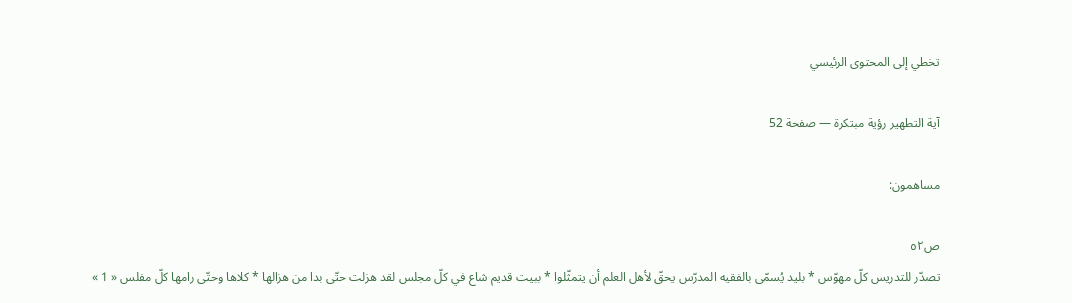تخطي إلى المحتوى الرئيسي

آية التطهير رؤية مبتكرة — صفحة 52

مساهمون:

ص٥٢
تصدّر للتدريس كلّ مهوّس * بليد يُسمّى بالفقيه المدرّس يحقّ لأهل العلم أن يتمثّلوا * ببيت قديم شاع في كلّ مجلس لقد هزلت حتّى بدا من هزالها * كلاها وحتّى رامها كلّ مفلس « 1 »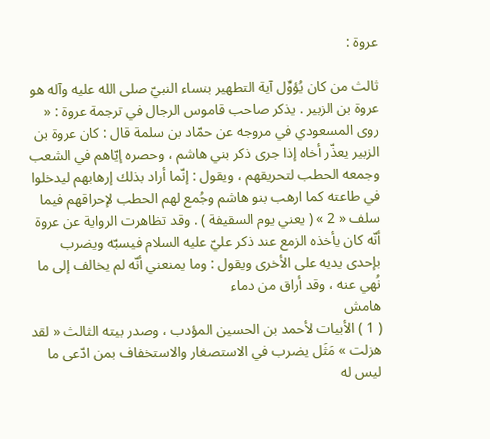عروة :

ثالث من كان يُؤوِّل آية التطهير بنساء النبيّ صلى الله عليه وآله هو عروة بن الزبير . يذكر صاحب قاموس الرجال في ترجمة عروة : « روى المسعودي في مروجه عن حمّاد بن سلمة قال : كان عروة بن الزبير يعذّر أخاه إذا جرى ذكر بني هاشم ، وحصره إيّاهم في الشعب وجمعه الحطب لتحريقهم ، ويقول : إنّما أراد بذلك إرهابهم ليدخلوا في طاعته كما ارهب بنو هاشم وجُمع لهم الحطب لإحراقهم فيما سلف « 2 » ( يعني يوم السقيفة ) . وقد تظاهرت الرواية عن عروة أنّه كان يأخذه الزمع عند ذكر عليّ عليه السلام فيسبّه ويضرب بإحدى يديه على الأخرى ويقول : وما يمنعني أنّه لم يخالف إلى ما نُهي عنه ، وقد أراق من دماء
هامش
( 1 ) الأبيات لأحمد بن الحسين المؤدب ، وصدر بيته الثالث « لقد هزلت » مَثَل يضرب في الاستصغار والاستخفاف بمن ادّعى ما ليس له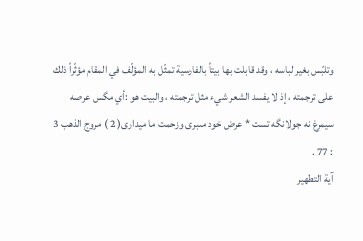وتلبّس بغير لباسه ، وقد قابلت بها بيتاً بالفارسية تمثّل به المؤلّف في المقام مؤثّراً ذلك على ترجمته ، إذ لا يفسد الشعر شيء مثل ترجمته ، والبيت هو :أي مگس عرصه سيمرغ نه جولانگه تست * عرض خود مىبرى وزحمت ما ميدارى( 2 ) مروج الذهب 3 : 77 .
آية التطهير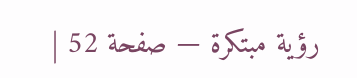رؤية مبتكرة — صفحة 52 |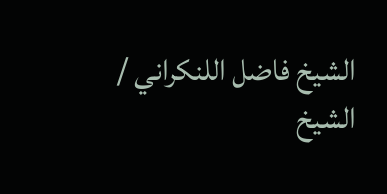الشيخ فاضل اللنكراني / الشيخ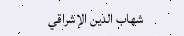شهاب الدين الإشراقي